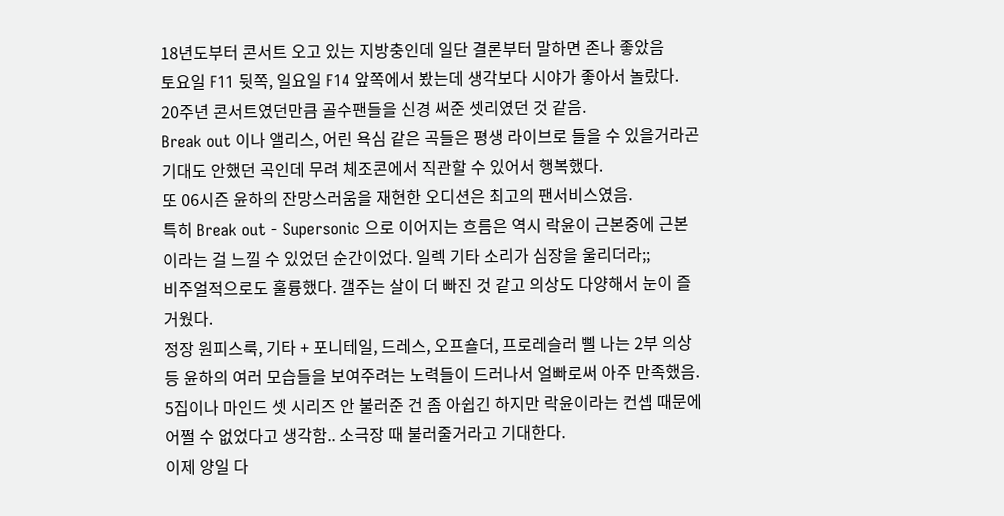18년도부터 콘서트 오고 있는 지방충인데 일단 결론부터 말하면 존나 좋았음
토요일 F11 뒷쪽, 일요일 F14 앞쪽에서 봤는데 생각보다 시야가 좋아서 놀랐다.
20주년 콘서트였던만큼 골수팬들을 신경 써준 셋리였던 것 같음.
Break out 이나 앨리스, 어린 욕심 같은 곡들은 평생 라이브로 들을 수 있을거라곤 기대도 안했던 곡인데 무려 체조콘에서 직관할 수 있어서 행복했다.
또 06시즌 윤하의 잔망스러움을 재현한 오디션은 최고의 팬서비스였음.
특히 Break out - Supersonic 으로 이어지는 흐름은 역시 락윤이 근본중에 근본이라는 걸 느낄 수 있었던 순간이었다. 일렉 기타 소리가 심장을 울리더라;;
비주얼적으로도 훌륭했다. 갤주는 살이 더 빠진 것 같고 의상도 다양해서 눈이 즐거웠다.
정장 원피스룩, 기타 + 포니테일, 드레스, 오프숄더, 프로레슬러 삘 나는 2부 의상 등 윤하의 여러 모습들을 보여주려는 노력들이 드러나서 얼빠로써 아주 만족했음.
5집이나 마인드 셋 시리즈 안 불러준 건 좀 아쉽긴 하지만 락윤이라는 컨셉 때문에 어쩔 수 없었다고 생각함.. 소극장 때 불러줄거라고 기대한다.
이제 양일 다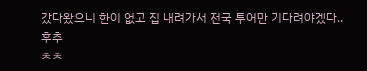갔다왔으니 한이 없고 집 내려가서 전국 투어만 기다려야겠다..
후추
ㅊㅊ